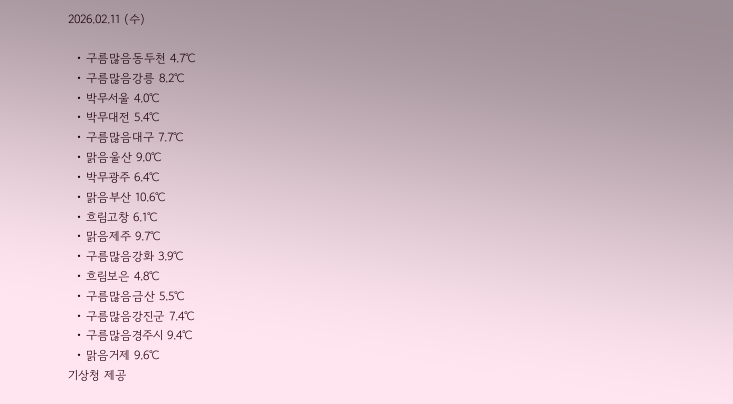2026.02.11 (수)

  • 구름많음동두천 4.7℃
  • 구름많음강릉 8.2℃
  • 박무서울 4.0℃
  • 박무대전 5.4℃
  • 구름많음대구 7.7℃
  • 맑음울산 9.0℃
  • 박무광주 6.4℃
  • 맑음부산 10.6℃
  • 흐림고창 6.1℃
  • 맑음제주 9.7℃
  • 구름많음강화 3.9℃
  • 흐림보은 4.8℃
  • 구름많음금산 5.5℃
  • 구름많음강진군 7.4℃
  • 구름많음경주시 9.4℃
  • 맑음거제 9.6℃
기상청 제공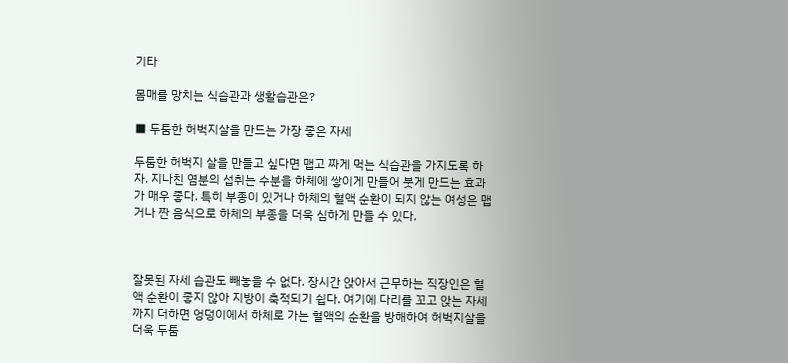기타

몸매를 망치는 식습관과 생활습관은?

■ 두툼한 허벅지살을 만드는 가장 좋은 자세

두툼한 허벅지 살을 만들고 싶다면 맵고 짜게 먹는 식습관을 가지도록 하자. 지나친 염분의 섭취는 수분을 하체에 쌓이게 만들어 붓게 만드는 효과가 매우 좋다. 특히 부종이 있거나 하체의 혈액 순환이 되지 않는 여성은 맵거나 짠 음식으로 하체의 부종을 더욱 심하게 만들 수 있다.



잘못된 자세 습관도 빼놓을 수 없다. 장시간 앉아서 근무하는 직장인은 혈액 순환이 좋지 않아 지방이 축적되기 쉽다. 여기에 다리를 꼬고 앉는 자세까지 더하면 엉덩이에서 하체로 가는 혈액의 순환을 방해하여 허벅지살을 더욱 두툼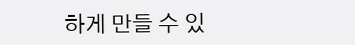하게 만들 수 있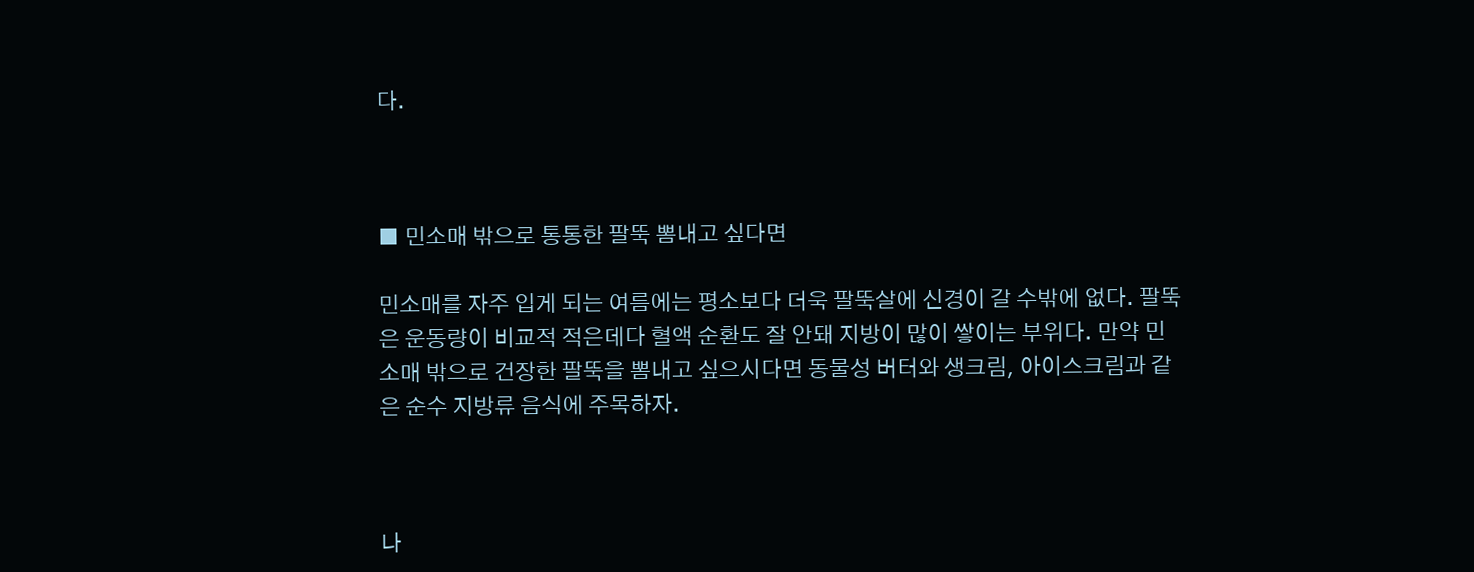다.



■ 민소매 밖으로 통통한 팔뚝 뽐내고 싶다면

민소매를 자주 입게 되는 여름에는 평소보다 더욱 팔뚝살에 신경이 갈 수밖에 없다. 팔뚝은 운동량이 비교적 적은데다 혈액 순환도 잘 안돼 지방이 많이 쌓이는 부위다. 만약 민소매 밖으로 건장한 팔뚝을 뽐내고 싶으시다면 동물성 버터와 생크림, 아이스크림과 같은 순수 지방류 음식에 주목하자.



나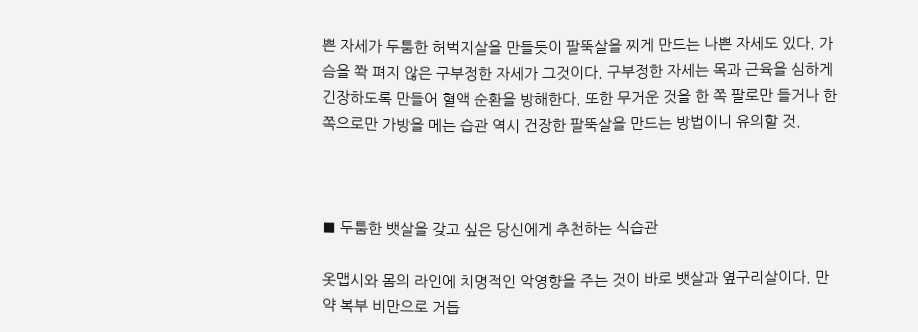쁜 자세가 두툼한 허벅지살을 만들듯이 팔뚝살을 찌게 만드는 나쁜 자세도 있다. 가슴을 쫙 펴지 않은 구부정한 자세가 그것이다. 구부정한 자세는 목과 근육을 심하게 긴장하도록 만들어 혈액 순환을 방해한다. 또한 무거운 것을 한 쪽 팔로만 들거나 한 쪽으로만 가방을 메는 습관 역시 건장한 팔뚝살을 만드는 방법이니 유의할 것.



■ 두툼한 뱃살을 갖고 싶은 당신에게 추천하는 식습관

옷맵시와 몸의 라인에 치명적인 악영향을 주는 것이 바로 뱃살과 옆구리살이다. 만약 복부 비만으로 거듭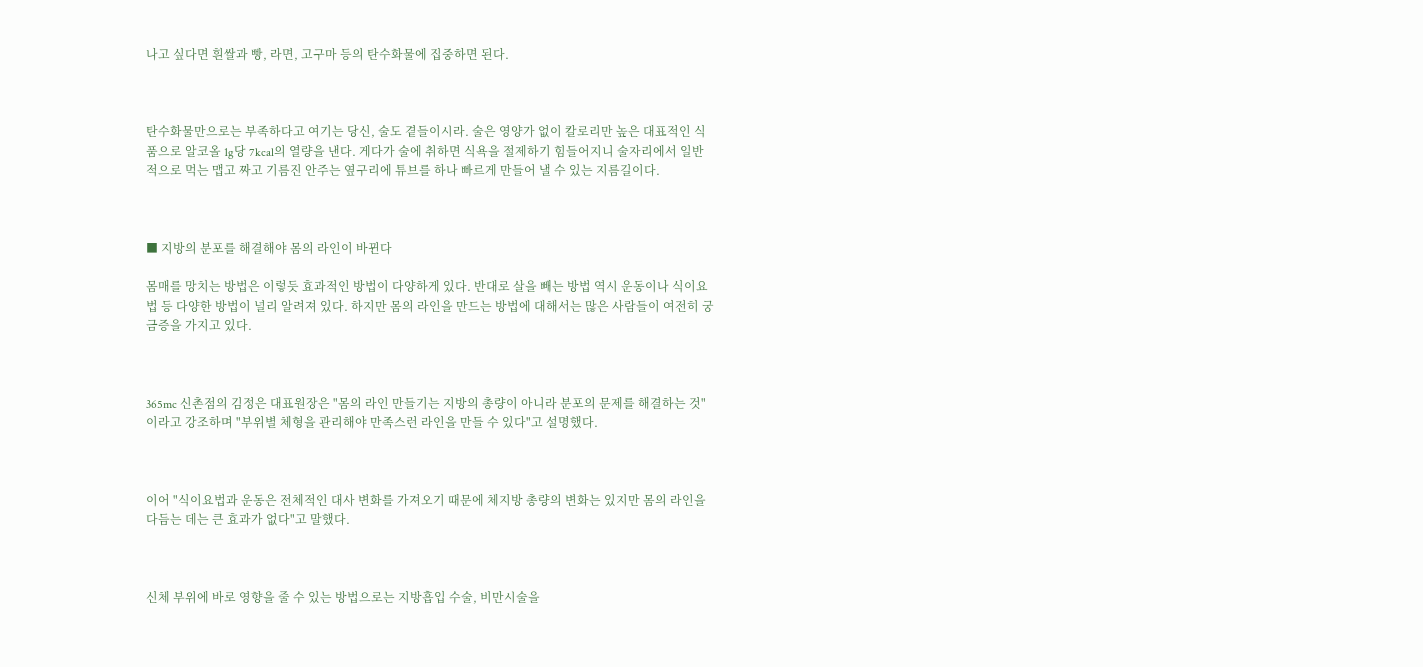나고 싶다면 흰쌀과 빵, 라면, 고구마 등의 탄수화물에 집중하면 된다.



탄수화물만으로는 부족하다고 여기는 당신, 술도 곁들이시라. 술은 영양가 없이 칼로리만 높은 대표적인 식품으로 알코올 1g당 7kcal의 열량을 낸다. 게다가 술에 취하면 식욕을 절제하기 힘들어지니 술자리에서 일반적으로 먹는 맵고 짜고 기름진 안주는 옆구리에 튜브를 하나 빠르게 만들어 낼 수 있는 지름길이다.



■ 지방의 분포를 해결해야 몸의 라인이 바뀐다

몸매를 망치는 방법은 이렇듯 효과적인 방법이 다양하게 있다. 반대로 살을 빼는 방법 역시 운동이나 식이요법 등 다양한 방법이 널리 알려져 있다. 하지만 몸의 라인을 만드는 방법에 대해서는 많은 사람들이 여전히 궁금증을 가지고 있다.



365mc 신촌점의 김정은 대표원장은 "몸의 라인 만들기는 지방의 총량이 아니라 분포의 문제를 해결하는 것"이라고 강조하며 "부위별 체형을 관리해야 만족스런 라인을 만들 수 있다"고 설명했다.



이어 "식이요법과 운동은 전체적인 대사 변화를 가져오기 때문에 체지방 총량의 변화는 있지만 몸의 라인을 다듬는 데는 큰 효과가 없다"고 말했다.



신체 부위에 바로 영향을 줄 수 있는 방법으로는 지방흡입 수술, 비만시술을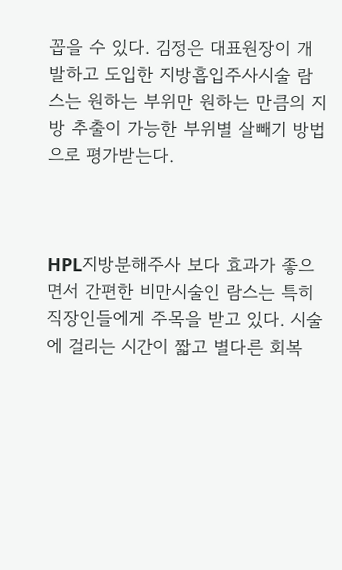꼽을 수 있다. 김정은 대표원장이 개발하고 도입한 지방흡입주사시술 람스는 원하는 부위만 원하는 만큼의 지방 추출이 가능한 부위별 살빼기 방법으로 평가받는다.



HPL지방분해주사 보다 효과가 좋으면서 간편한 비만시술인 람스는 특히 직장인들에게 주목을 받고 있다. 시술에 걸리는 시간이 짧고 별다른 회복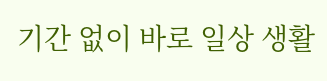기간 없이 바로 일상 생활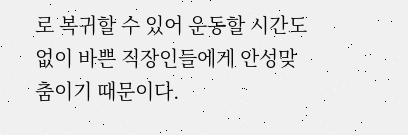로 복귀할 수 있어 운동할 시간도 없이 바쁜 직장인들에게 안성맞춤이기 때문이다.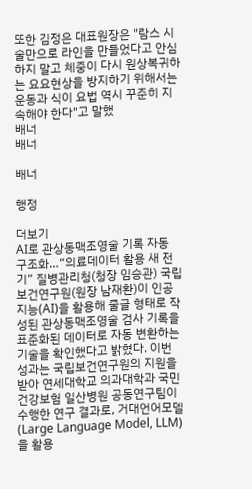또한 김정은 대표원장은 "람스 시술만으로 라인을 만들었다고 안심하지 말고 체중이 다시 원상복귀하는 요요현상을 방지하기 위해서는 운동과 식이 요법 역시 꾸준히 지속해야 한다"고 말했
배너
배너

배너

행정

더보기
AI로 관상동맥조영술 기록 자동 구조화…“의료데이터 활용 새 전기” 질병관리청(청장 임승관) 국립보건연구원(원장 남재환)이 인공지능(AI)을 활용해 줄글 형태로 작성된 관상동맥조영술 검사 기록을 표준화된 데이터로 자동 변환하는 기술을 확인했다고 밝혔다. 이번 성과는 국립보건연구원의 지원을 받아 연세대학교 의과대학과 국민건강보험 일산병원 공동연구팀이 수행한 연구 결과로, 거대언어모델(Large Language Model, LLM)을 활용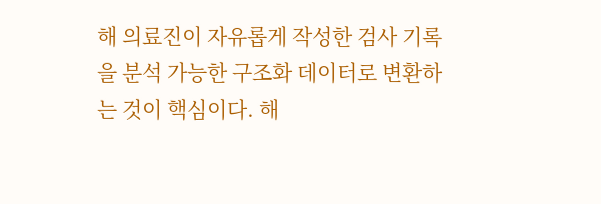해 의료진이 자유롭게 작성한 검사 기록을 분석 가능한 구조화 데이터로 변환하는 것이 핵심이다. 해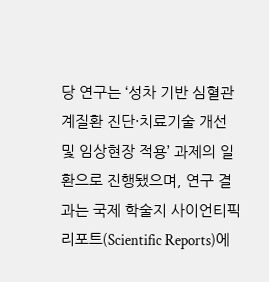당 연구는 ‘성차 기반 심혈관계질환 진단·치료기술 개선 및 임상현장 적용’ 과제의 일환으로 진행됐으며, 연구 결과는 국제 학술지 사이언티픽 리포트(Scientific Reports)에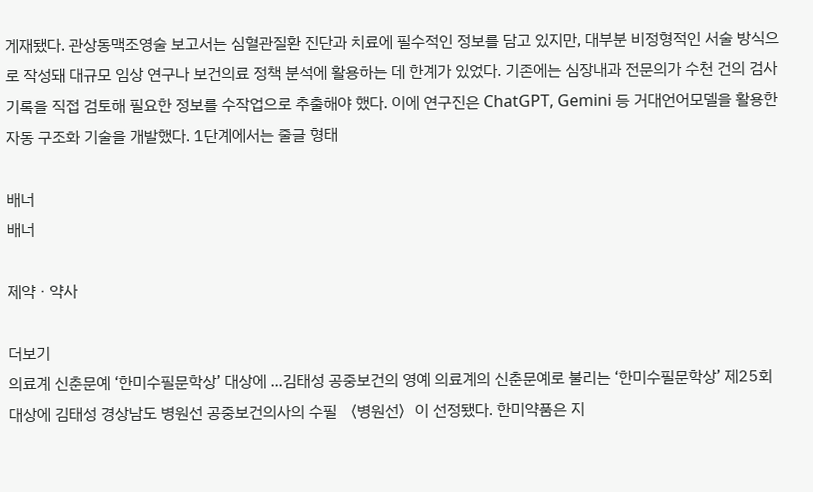게재됐다. 관상동맥조영술 보고서는 심혈관질환 진단과 치료에 필수적인 정보를 담고 있지만, 대부분 비정형적인 서술 방식으로 작성돼 대규모 임상 연구나 보건의료 정책 분석에 활용하는 데 한계가 있었다. 기존에는 심장내과 전문의가 수천 건의 검사 기록을 직접 검토해 필요한 정보를 수작업으로 추출해야 했다. 이에 연구진은 ChatGPT, Gemini 등 거대언어모델을 활용한 자동 구조화 기술을 개발했다. 1단계에서는 줄글 형태

배너
배너

제약ㆍ약사

더보기
의료계 신춘문예 ‘한미수필문학상’ 대상에 ...김태성 공중보건의 영예 의료계의 신춘문예로 불리는 ‘한미수필문학상’ 제25회 대상에 김태성 경상남도 병원선 공중보건의사의 수필 〈병원선〉이 선정됐다. 한미약품은 지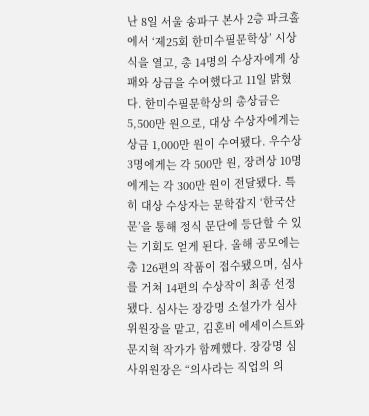난 8일 서울 송파구 본사 2층 파크홀에서 ‘제25회 한미수필문학상’ 시상식을 열고, 총 14명의 수상자에게 상패와 상금을 수여했다고 11일 밝혔다. 한미수필문학상의 총상금은 5,500만 원으로, 대상 수상자에게는 상금 1,000만 원이 수여됐다. 우수상 3명에게는 각 500만 원, 장려상 10명에게는 각 300만 원이 전달됐다. 특히 대상 수상자는 문학잡지 ‘한국산문’을 통해 정식 문단에 등단할 수 있는 기회도 얻게 된다. 올해 공모에는 총 126편의 작품이 접수됐으며, 심사를 거쳐 14편의 수상작이 최종 선정됐다. 심사는 장강명 소설가가 심사위원장을 맡고, 김혼비 에세이스트와 문지혁 작가가 함께했다. 장강명 심사위원장은 “의사라는 직업의 의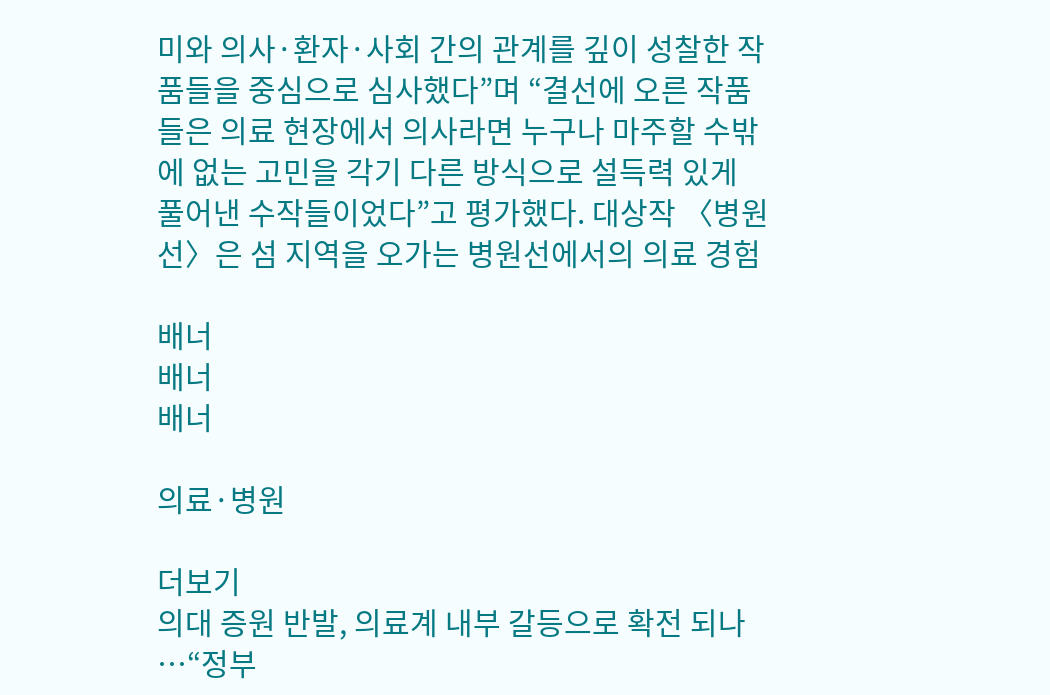미와 의사·환자·사회 간의 관계를 깊이 성찰한 작품들을 중심으로 심사했다”며 “결선에 오른 작품들은 의료 현장에서 의사라면 누구나 마주할 수밖에 없는 고민을 각기 다른 방식으로 설득력 있게 풀어낸 수작들이었다”고 평가했다. 대상작 〈병원선〉은 섬 지역을 오가는 병원선에서의 의료 경험

배너
배너
배너

의료·병원

더보기
의대 증원 반발, 의료계 내부 갈등으로 확전 되나 …“정부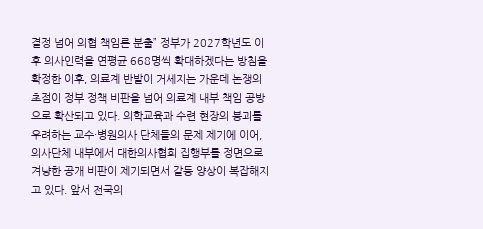결정 넘어 의협 책임론 분출” 정부가 2027학년도 이후 의사인력을 연평균 668명씩 확대하겠다는 방침을 확정한 이후, 의료계 반발이 거세지는 가운데 논쟁의 초점이 정부 정책 비판을 넘어 의료계 내부 책임 공방으로 확산되고 있다. 의학교육과 수련 현장의 붕괴를 우려하는 교수·병원의사 단체들의 문제 제기에 이어, 의사단체 내부에서 대한의사협회 집행부를 정면으로 겨냥한 공개 비판이 제기되면서 갈등 양상이 복잡해지고 있다. 앞서 전국의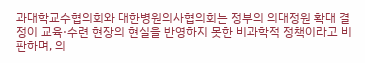과대학교수협의회와 대한병원의사협의회는 정부의 의대정원 확대 결정이 교육·수련 현장의 현실을 반영하지 못한 비과학적 정책이라고 비판하며, 의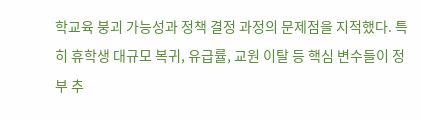학교육 붕괴 가능성과 정책 결정 과정의 문제점을 지적했다. 특히 휴학생 대규모 복귀, 유급률, 교원 이탈 등 핵심 변수들이 정부 추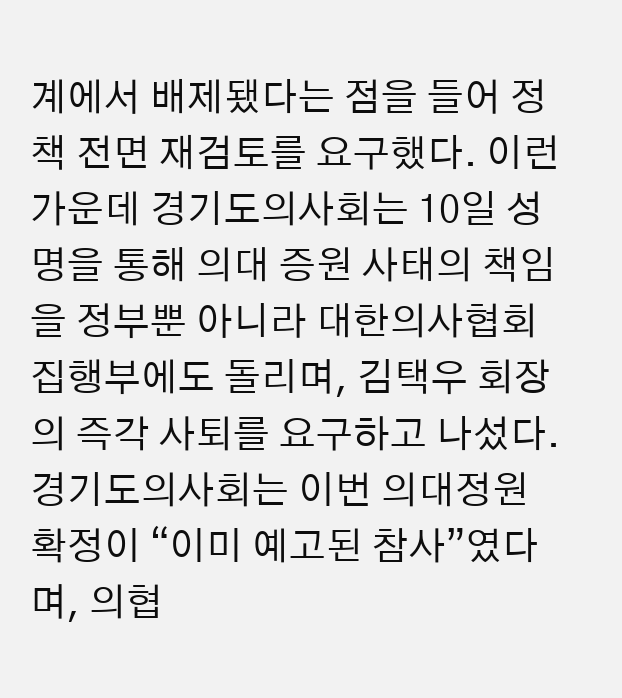계에서 배제됐다는 점을 들어 정책 전면 재검토를 요구했다. 이런 가운데 경기도의사회는 10일 성명을 통해 의대 증원 사태의 책임을 정부뿐 아니라 대한의사협회 집행부에도 돌리며, 김택우 회장의 즉각 사퇴를 요구하고 나섰다. 경기도의사회는 이번 의대정원 확정이 “이미 예고된 참사”였다며, 의협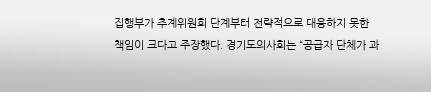집행부가 추계위원회 단계부터 전략적으로 대응하지 못한 책임이 크다고 주장했다. 경기도의사회는 “공급자 단체가 과